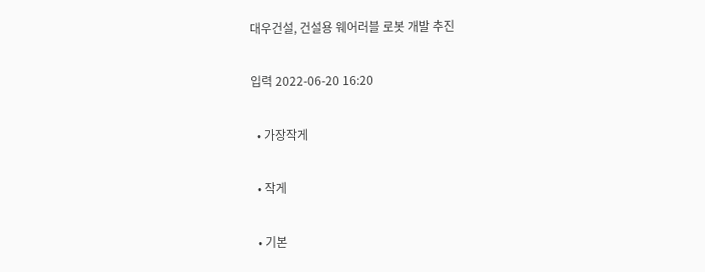대우건설, 건설용 웨어러블 로봇 개발 추진

입력 2022-06-20 16:20

  • 가장작게

  • 작게

  • 기본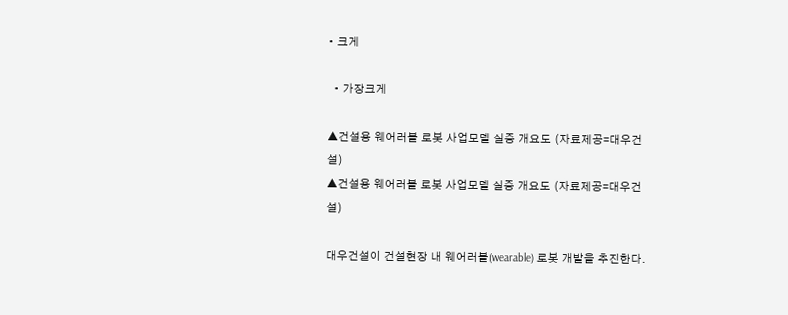• 크게

  • 가장크게

▲건설용 웨어러블 로봇 사업모델 실증 개요도 (자료제공=대우건설)
▲건설용 웨어러블 로봇 사업모델 실증 개요도 (자료제공=대우건설)

대우건설이 건설현장 내 웨어러블(wearable) 로봇 개발을 추진한다.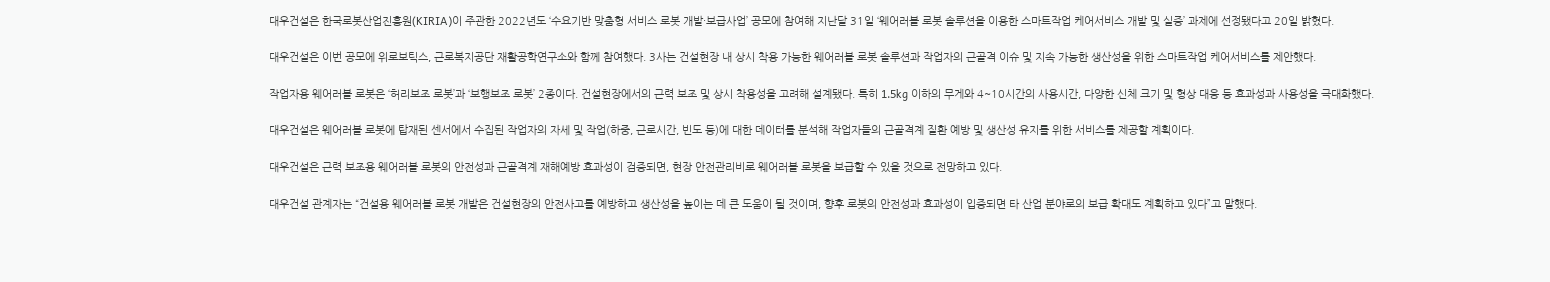대우건설은 한국로봇산업진흥원(KIRIA)이 주관한 2022년도 ‘수요기반 맞춤형 서비스 로봇 개발·보급사업’ 공모에 참여해 지난달 31일 ‘웨어러블 로봇 솔루션을 이용한 스마트작업 케어서비스 개발 및 실증’ 과제에 선정됐다고 20일 밝혔다.

대우건설은 이번 공모에 위로보틱스, 근로복지공단 재활공학연구소와 함께 참여했다. 3사는 건설현장 내 상시 착용 가능한 웨어러블 로봇 솔루션과 작업자의 근골격 이슈 및 지속 가능한 생산성을 위한 스마트작업 케어서비스를 제안했다.

작업자용 웨어러블 로봇은 ‘허리보조 로봇’과 ‘보행보조 로봇’ 2종이다. 건설현장에서의 근력 보조 및 상시 착용성을 고려해 설계됐다. 특히 1.5kg 이하의 무게와 4~10시간의 사용시간, 다양한 신체 크기 및 형상 대응 등 효과성과 사용성을 극대화했다.

대우건설은 웨어러블 로봇에 탑재된 센서에서 수집된 작업자의 자세 및 작업(하중, 근로시간, 빈도 등)에 대한 데이터를 분석해 작업자들의 근골격계 질환 예방 및 생산성 유지를 위한 서비스를 제공할 계획이다.

대우건설은 근력 보조용 웨어러블 로봇의 안전성과 근골격계 재해예방 효과성이 검증되면, 현장 안전관리비로 웨어러블 로봇을 보급할 수 있을 것으로 전망하고 있다.

대우건설 관계자는 “건설용 웨어러블 로봇 개발은 건설현장의 안전사고를 예방하고 생산성을 높이는 데 큰 도움이 될 것이며, 향후 로봇의 안전성과 효과성이 입증되면 타 산업 분야로의 보급 확대도 계획하고 있다”고 말했다.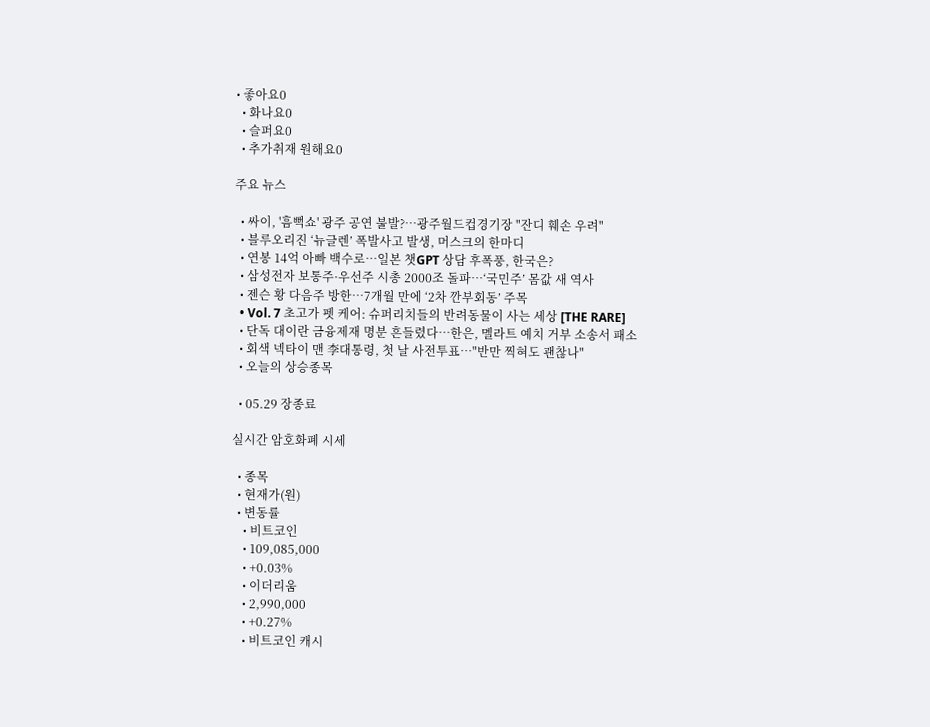• 좋아요0
  • 화나요0
  • 슬퍼요0
  • 추가취재 원해요0

주요 뉴스

  • 싸이, '흠뻑쇼' 광주 공연 불발?⋯광주월드컵경기장 "잔디 훼손 우려"
  • 블루오리진 ‘뉴글렌’ 폭발사고 발생, 머스크의 한마디
  • 연봉 14억 아빠 백수로…일본 챗GPT 상담 후폭풍, 한국은?
  • 삼성전자 보통주·우선주 시총 2000조 돌파…‘국민주’ 몸값 새 역사
  • 젠슨 황 다음주 방한…7개월 만에 ‘2차 깐부회동’ 주목
  • Vol. 7 초고가 펫 케어: 슈퍼리치들의 반려동물이 사는 세상 [THE RARE]
  • 단독 대이란 금융제재 명분 흔들렸다…한은, 멜라트 예치 거부 소송서 패소
  • 회색 넥타이 맨 李대통령, 첫 날 사전투표…"반만 찍혀도 괜찮나"
  • 오늘의 상승종목

  • 05.29 장종료

실시간 암호화폐 시세

  • 종목
  • 현재가(원)
  • 변동률
    • 비트코인
    • 109,085,000
    • +0.03%
    • 이더리움
    • 2,990,000
    • +0.27%
    • 비트코인 캐시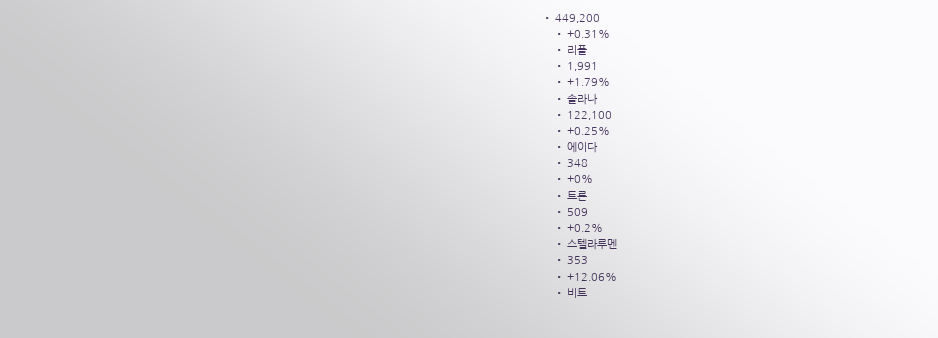• 449,200
    • +0.31%
    • 리플
    • 1,991
    • +1.79%
    • 솔라나
    • 122,100
    • +0.25%
    • 에이다
    • 348
    • +0%
    • 트론
    • 509
    • +0.2%
    • 스텔라루멘
    • 353
    • +12.06%
    • 비트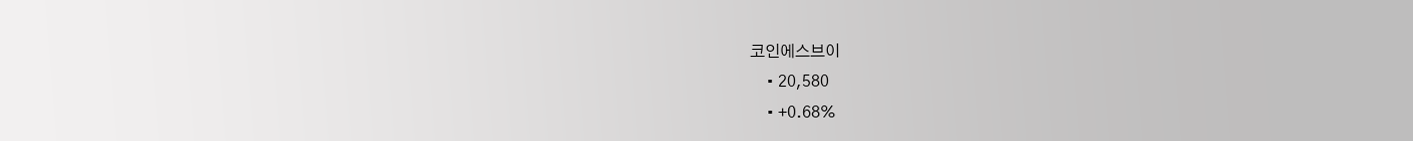코인에스브이
    • 20,580
    • +0.68%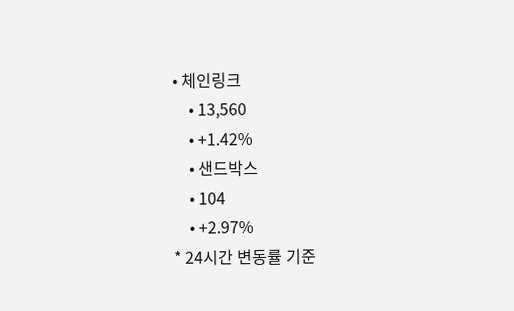• 체인링크
    • 13,560
    • +1.42%
    • 샌드박스
    • 104
    • +2.97%
* 24시간 변동률 기준